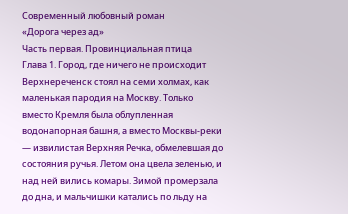Современный любовный роман
«Дорога через ад»
Часть первая. Провинциальная птица
Глава 1. Город, где ничего не происходит
Верхнереченск стоял на семи холмах, как маленькая пародия на Москву. Только вместо Кремля была облупленная водонапорная башня, а вместо Москвы-реки — извилистая Верхняя Речка, обмелевшая до состояния ручья. Летом она цвела зеленью, и над ней вились комары. Зимой промерзала до дна, и мальчишки катались по льду на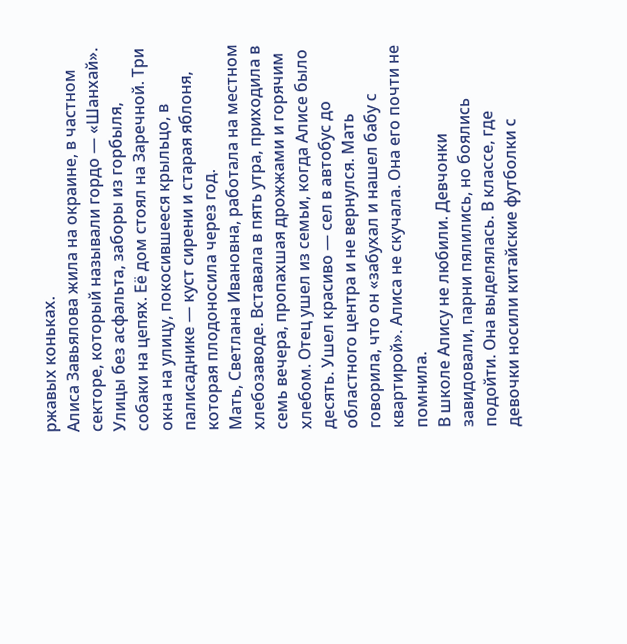ржавых коньках.
Алиса Завьялова жила на окраине, в частном секторе, который называли гордо — «Шанхай». Улицы без асфальта, заборы из горбыля, собаки на цепях. Её дом стоял на Заречной. Три окна на улицу, покосившееся крыльцо, в палисаднике — куст сирени и старая яблоня, которая плодоносила через год.
Мать, Светлана Ивановна, работала на местном хлебозаводе. Вставала в пять утра, приходила в семь вечера, пропахшая дрожжами и горячим хлебом. Отец ушел из семьи, когда Алисе было десять. Ушел красиво — сел в автобус до областного центра и не вернулся. Мать говорила, что он «забухал и нашел бабу с квартирой». Алиса не скучала. Она его почти не помнила.
В школе Алису не любили. Девчонки завидовали, парни пялились, но боялись подойти. Она выделялась. В классе, где девочки носили китайские футболки с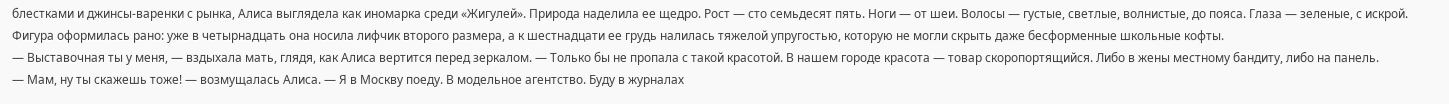блестками и джинсы-варенки с рынка, Алиса выглядела как иномарка среди «Жигулей». Природа наделила ее щедро. Рост — сто семьдесят пять. Ноги — от шеи. Волосы — густые, светлые, волнистые, до пояса. Глаза — зеленые, с искрой. Фигура оформилась рано: уже в четырнадцать она носила лифчик второго размера, а к шестнадцати ее грудь налилась тяжелой упругостью, которую не могли скрыть даже бесформенные школьные кофты.
— Выставочная ты у меня, — вздыхала мать, глядя, как Алиса вертится перед зеркалом. — Только бы не пропала с такой красотой. В нашем городе красота — товар скоропортящийся. Либо в жены местному бандиту, либо на панель.
— Мам, ну ты скажешь тоже! — возмущалась Алиса. — Я в Москву поеду. В модельное агентство. Буду в журналах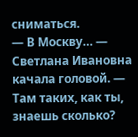сниматься.
— В Москву… — Светлана Ивановна качала головой. — Там таких, как ты, знаешь сколько?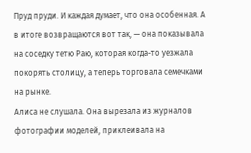Пруд пруди. И каждая думает, что она особенная. А в итоге возвращаются вот так, — она показывала на соседку тетю Раю, которая когда-то уезжала покорять столицу, а теперь торговала семечками на рынке.
Алиса не слушала. Она вырезала из журналов фотографии моделей, приклеивала на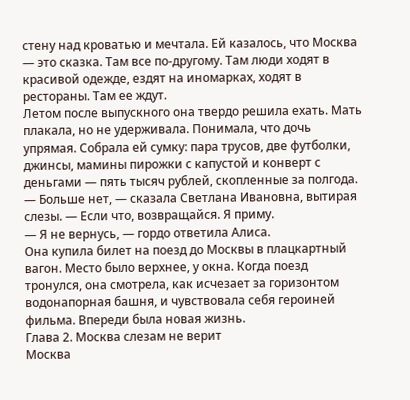стену над кроватью и мечтала. Ей казалось, что Москва — это сказка. Там все по-другому. Там люди ходят в красивой одежде, ездят на иномарках, ходят в рестораны. Там ее ждут.
Летом после выпускного она твердо решила ехать. Мать плакала, но не удерживала. Понимала, что дочь упрямая. Собрала ей сумку: пара трусов, две футболки, джинсы, мамины пирожки с капустой и конверт с деньгами — пять тысяч рублей, скопленные за полгода.
— Больше нет, — сказала Светлана Ивановна, вытирая слезы. — Если что, возвращайся. Я приму.
— Я не вернусь, — гордо ответила Алиса.
Она купила билет на поезд до Москвы в плацкартный вагон. Место было верхнее, у окна. Когда поезд тронулся, она смотрела, как исчезает за горизонтом водонапорная башня, и чувствовала себя героиней фильма. Впереди была новая жизнь.
Глава 2. Москва слезам не верит
Москва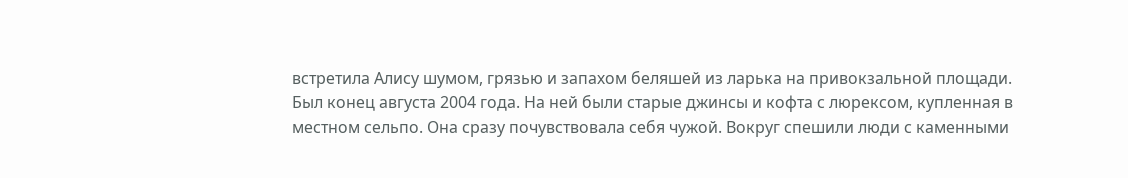встретила Алису шумом, грязью и запахом беляшей из ларька на привокзальной площади. Был конец августа 2004 года. На ней были старые джинсы и кофта с люрексом, купленная в местном сельпо. Она сразу почувствовала себя чужой. Вокруг спешили люди с каменными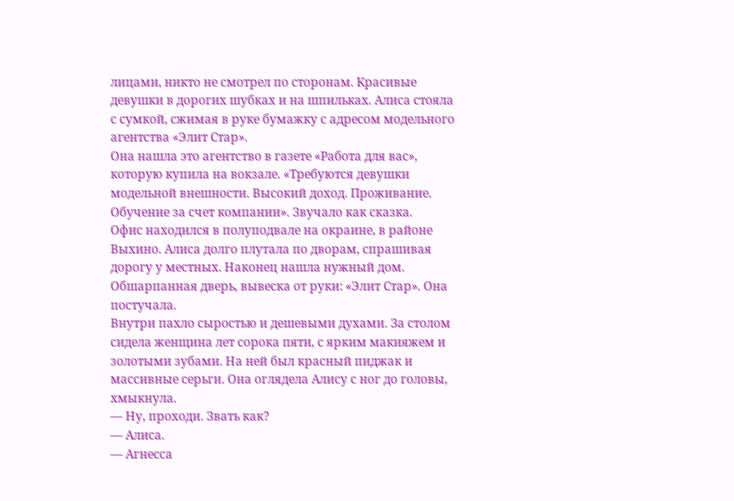лицами, никто не смотрел по сторонам. Красивые девушки в дорогих шубках и на шпильках. Алиса стояла с сумкой, сжимая в руке бумажку с адресом модельного агентства «Элит Стар».
Она нашла это агентство в газете «Работа для вас», которую купила на вокзале. «Требуются девушки модельной внешности. Высокий доход. Проживание. Обучение за счет компании». Звучало как сказка.
Офис находился в полуподвале на окраине, в районе Выхино. Алиса долго плутала по дворам, спрашивая дорогу у местных. Наконец нашла нужный дом. Обшарпанная дверь, вывеска от руки: «Элит Стар». Она постучала.
Внутри пахло сыростью и дешевыми духами. За столом сидела женщина лет сорока пяти, с ярким макияжем и золотыми зубами. На ней был красный пиджак и массивные серьги. Она оглядела Алису с ног до головы, хмыкнула.
— Ну, проходи. Звать как?
— Алиса.
— Агнесса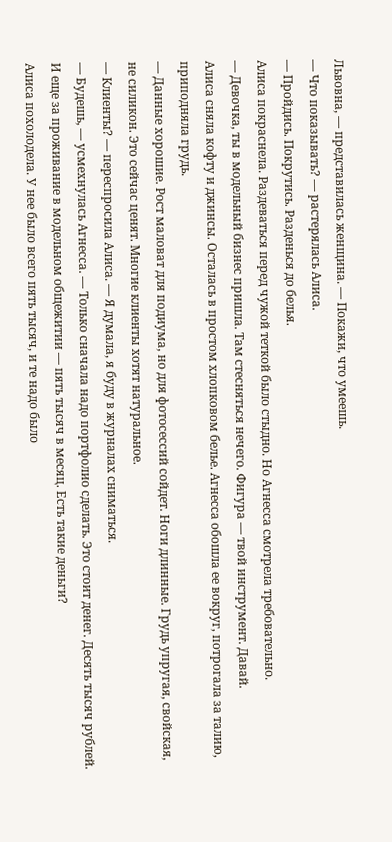Львовна, — представилась женщина. — Покажи, что умеешь.
— Что показывать? — растерялась Алиса.
— Пройдись. Покрутись. Разденься до белья.
Алиса покраснела. Раздеваться перед чужой теткой было стыдно. Но Агнесса смотрела требовательно.
— Девочка, ты в модельный бизнес пришла. Там стесняться нечего. Фигура — твой инструмент. Давай.
Алиса сняла кофту и джинсы. Осталась в простом хлопковом белье. Агнесса обошла ее вокруг, потрогала за талию, приподняла грудь.
— Данные хорошие. Рост маловат для подиума, но для фотосессий сойдет. Ноги длинные. Грудь упругая, свойская, не силикон. Это сейчас ценят. Многие клиенты хотят натуральное.
— Клиенты? — переспросила Алиса. — Я думала, я буду в журналах сниматься.
— Будешь, — усмехнулась Агнесса. — Только сначала надо портфолио сделать. Это стоит денег. Десять тысяч рублей. И еще за проживание в модельном общежитии — пять тысяч в месяц. Есть такие деньги?
Алиса похолодела. У нее было всего пять тысяч, и те надо было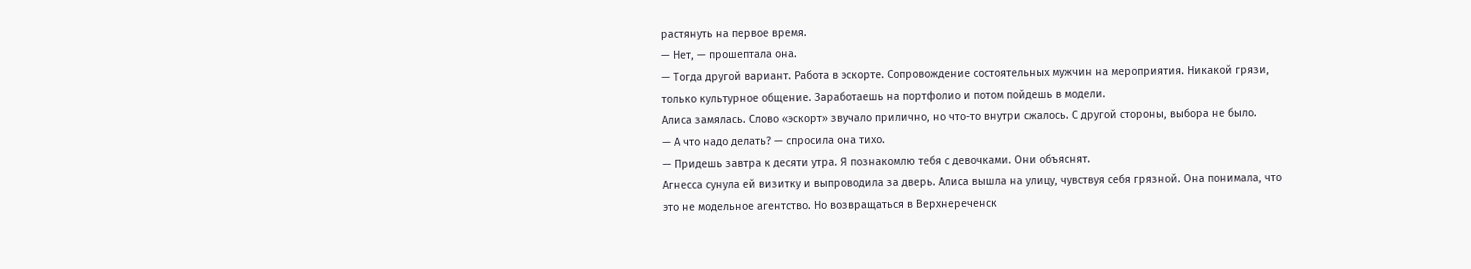растянуть на первое время.
— Нет, — прошептала она.
— Тогда другой вариант. Работа в эскорте. Сопровождение состоятельных мужчин на мероприятия. Никакой грязи, только культурное общение. Заработаешь на портфолио и потом пойдешь в модели.
Алиса замялась. Слово «эскорт» звучало прилично, но что-то внутри сжалось. С другой стороны, выбора не было.
— А что надо делать? — спросила она тихо.
— Придешь завтра к десяти утра. Я познакомлю тебя с девочками. Они объяснят.
Агнесса сунула ей визитку и выпроводила за дверь. Алиса вышла на улицу, чувствуя себя грязной. Она понимала, что это не модельное агентство. Но возвращаться в Верхнереченск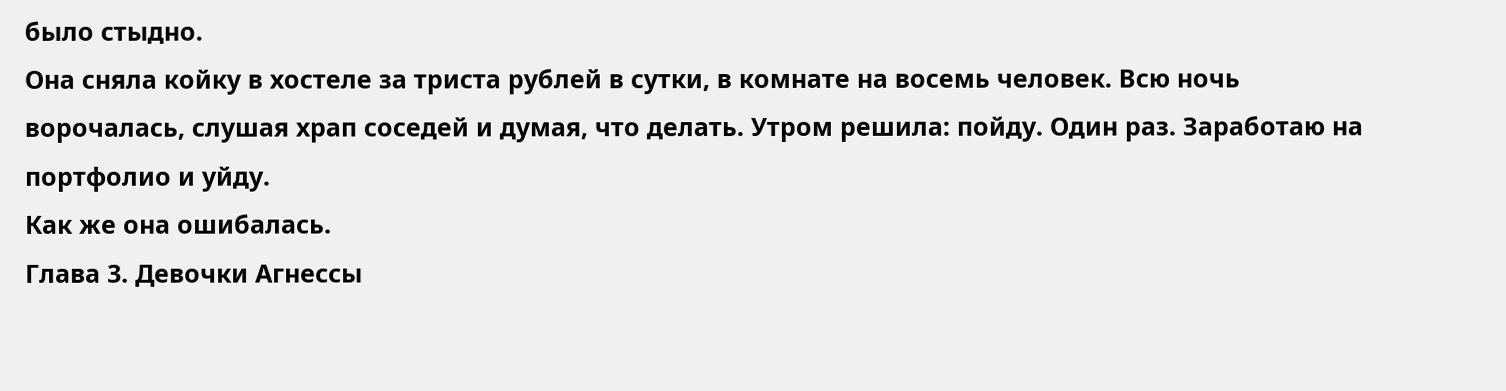было стыдно.
Она сняла койку в хостеле за триста рублей в сутки, в комнате на восемь человек. Всю ночь ворочалась, слушая храп соседей и думая, что делать. Утром решила: пойду. Один раз. Заработаю на портфолио и уйду.
Как же она ошибалась.
Глава 3. Девочки Агнессы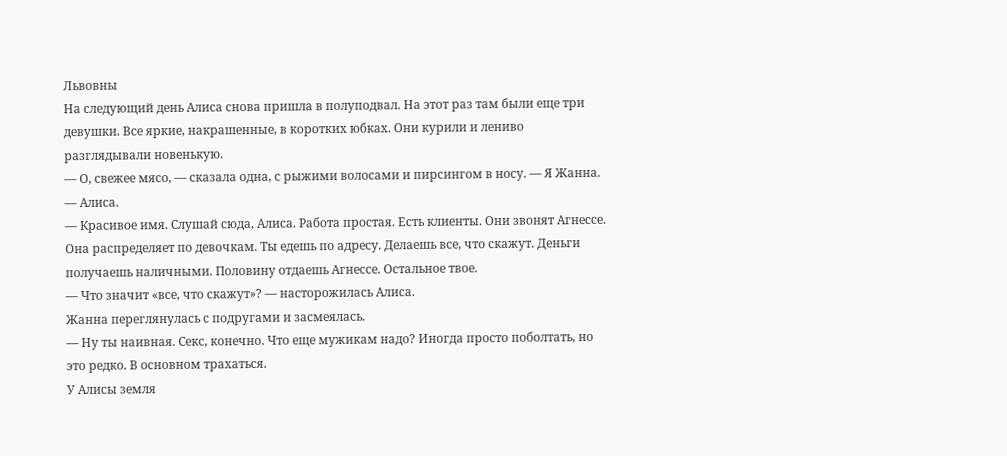Львовны
На следующий день Алиса снова пришла в полуподвал. На этот раз там были еще три девушки. Все яркие, накрашенные, в коротких юбках. Они курили и лениво разглядывали новенькую.
— О, свежее мясо, — сказала одна, с рыжими волосами и пирсингом в носу. — Я Жанна.
— Алиса.
— Красивое имя. Слушай сюда, Алиса. Работа простая. Есть клиенты. Они звонят Агнессе. Она распределяет по девочкам. Ты едешь по адресу. Делаешь все, что скажут. Деньги получаешь наличными. Половину отдаешь Агнессе. Остальное твое.
— Что значит «все, что скажут»? — насторожилась Алиса.
Жанна переглянулась с подругами и засмеялась.
— Ну ты наивная. Секс, конечно. Что еще мужикам надо? Иногда просто поболтать, но это редко. В основном трахаться.
У Алисы земля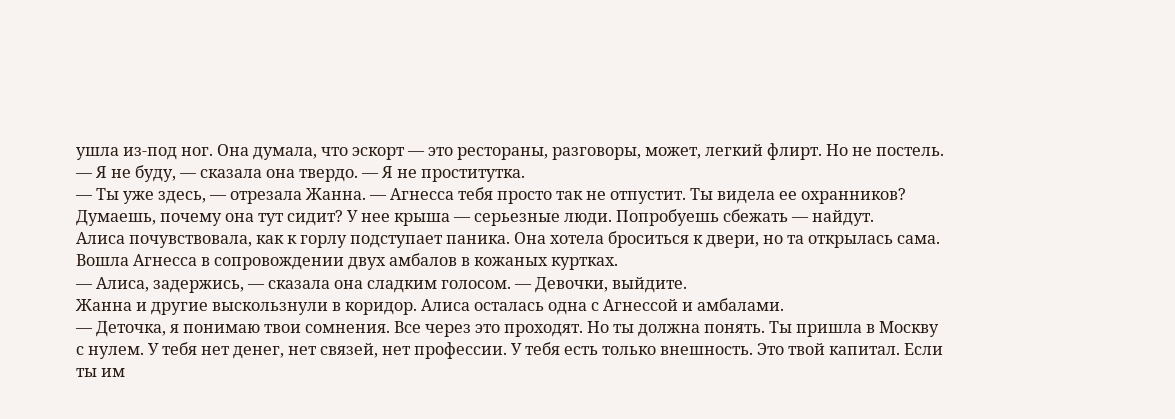ушла из-под ног. Она думала, что эскорт — это рестораны, разговоры, может, легкий флирт. Но не постель.
— Я не буду, — сказала она твердо. — Я не проститутка.
— Ты уже здесь, — отрезала Жанна. — Агнесса тебя просто так не отпустит. Ты видела ее охранников? Думаешь, почему она тут сидит? У нее крыша — серьезные люди. Попробуешь сбежать — найдут.
Алиса почувствовала, как к горлу подступает паника. Она хотела броситься к двери, но та открылась сама. Вошла Агнесса в сопровождении двух амбалов в кожаных куртках.
— Алиса, задержись, — сказала она сладким голосом. — Девочки, выйдите.
Жанна и другие выскользнули в коридор. Алиса осталась одна с Агнессой и амбалами.
— Деточка, я понимаю твои сомнения. Все через это проходят. Но ты должна понять. Ты пришла в Москву с нулем. У тебя нет денег, нет связей, нет профессии. У тебя есть только внешность. Это твой капитал. Если ты им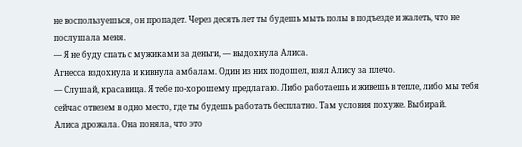не воспользуешься, он пропадет. Через десять лет ты будешь мыть полы в подъезде и жалеть, что не послушала меня.
— Я не буду спать с мужиками за деньги, — выдохнула Алиса.
Агнесса вздохнула и кивнула амбалам. Один из них подошел, взял Алису за плечо.
— Слушай, красавица. Я тебе по-хорошему предлагаю. Либо работаешь и живешь в тепле, либо мы тебя сейчас отвезем в одно место, где ты будешь работать бесплатно. Там условия похуже. Выбирай.
Алиса дрожала. Она поняла, что это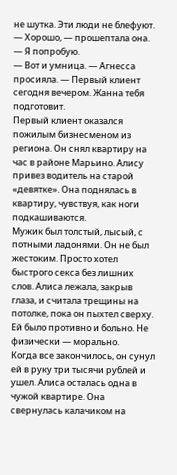не шутка. Эти люди не блефуют.
— Хорошо, — прошептала она. — Я попробую.
— Вот и умница. — Агнесса просияла. — Первый клиент сегодня вечером. Жанна тебя подготовит.
Первый клиент оказался пожилым бизнесменом из региона. Он снял квартиру на час в районе Марьино. Алису привез водитель на старой «девятке». Она поднялась в квартиру, чувствуя, как ноги подкашиваются.
Мужик был толстый, лысый, с потными ладонями. Он не был жестоким. Просто хотел быстрого секса без лишних слов. Алиса лежала, закрыв глаза, и считала трещины на потолке, пока он пыхтел сверху. Ей было противно и больно. Не физически — морально.
Когда все закончилось, он сунул ей в руку три тысячи рублей и ушел. Алиса осталась одна в чужой квартире. Она свернулась калачиком на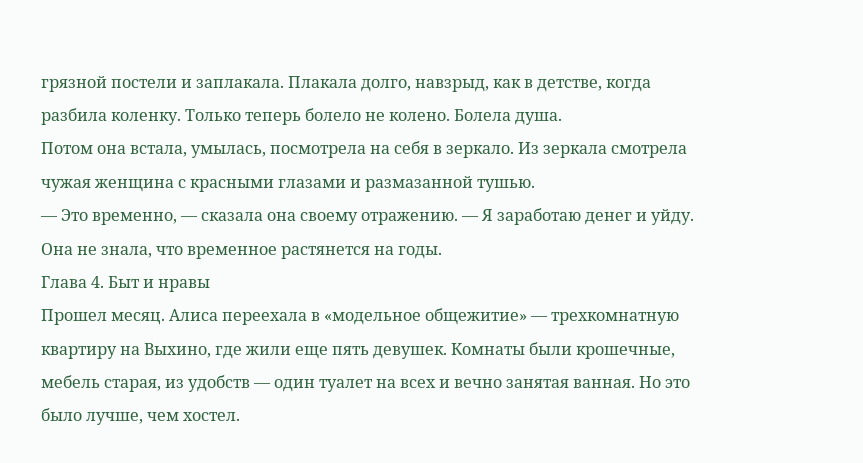грязной постели и заплакала. Плакала долго, навзрыд, как в детстве, когда разбила коленку. Только теперь болело не колено. Болела душа.
Потом она встала, умылась, посмотрела на себя в зеркало. Из зеркала смотрела чужая женщина с красными глазами и размазанной тушью.
— Это временно, — сказала она своему отражению. — Я заработаю денег и уйду.
Она не знала, что временное растянется на годы.
Глава 4. Быт и нравы
Прошел месяц. Алиса переехала в «модельное общежитие» — трехкомнатную квартиру на Выхино, где жили еще пять девушек. Комнаты были крошечные, мебель старая, из удобств — один туалет на всех и вечно занятая ванная. Но это было лучше, чем хостел.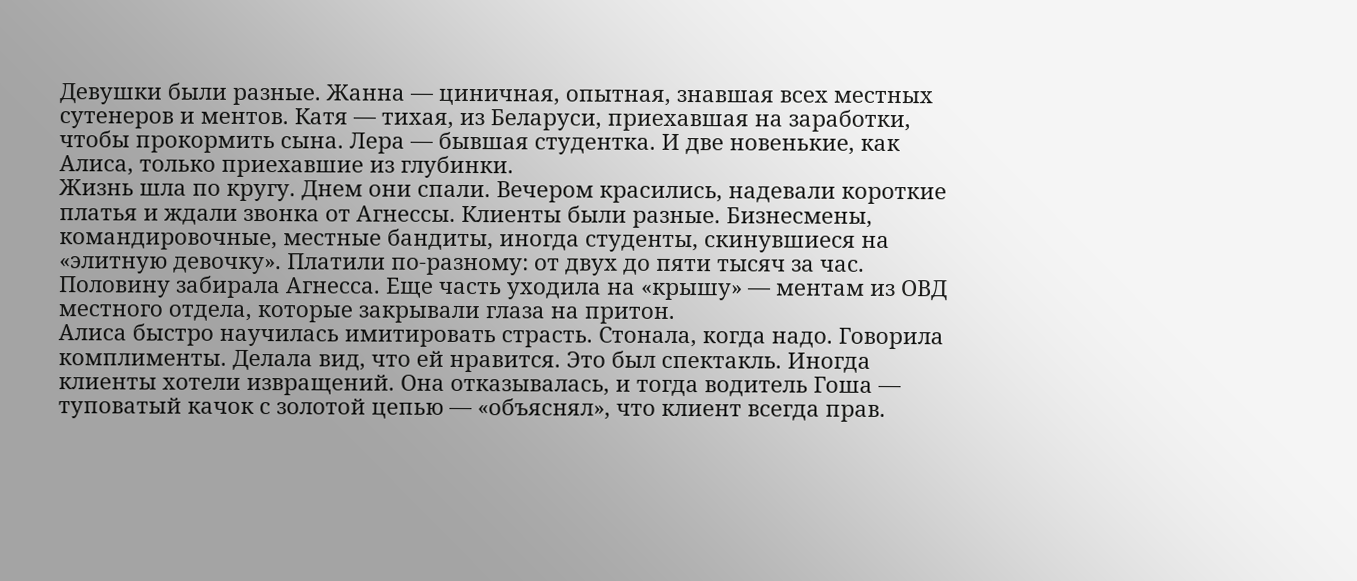Девушки были разные. Жанна — циничная, опытная, знавшая всех местных сутенеров и ментов. Катя — тихая, из Беларуси, приехавшая на заработки, чтобы прокормить сына. Лера — бывшая студентка. И две новенькие, как Алиса, только приехавшие из глубинки.
Жизнь шла по кругу. Днем они спали. Вечером красились, надевали короткие платья и ждали звонка от Агнессы. Клиенты были разные. Бизнесмены, командировочные, местные бандиты, иногда студенты, скинувшиеся на «элитную девочку». Платили по-разному: от двух до пяти тысяч за час. Половину забирала Агнесса. Еще часть уходила на «крышу» — ментам из ОВД местного отдела, которые закрывали глаза на притон.
Алиса быстро научилась имитировать страсть. Стонала, когда надо. Говорила комплименты. Делала вид, что ей нравится. Это был спектакль. Иногда клиенты хотели извращений. Она отказывалась, и тогда водитель Гоша — туповатый качок с золотой цепью — «объяснял», что клиент всегда прав.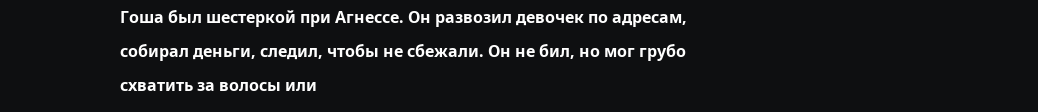Гоша был шестеркой при Агнессе. Он развозил девочек по адресам, собирал деньги, следил, чтобы не сбежали. Он не бил, но мог грубо схватить за волосы или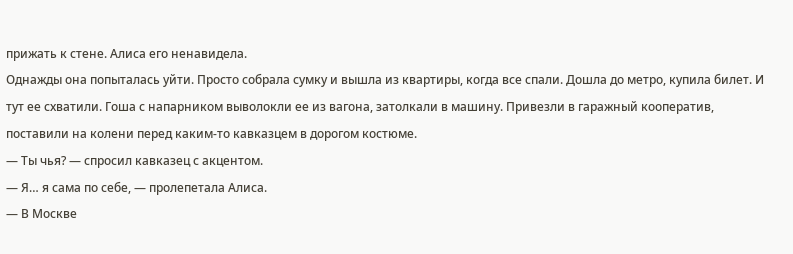прижать к стене. Алиса его ненавидела.
Однажды она попыталась уйти. Просто собрала сумку и вышла из квартиры, когда все спали. Дошла до метро, купила билет. И тут ее схватили. Гоша с напарником выволокли ее из вагона, затолкали в машину. Привезли в гаражный кооператив, поставили на колени перед каким-то кавказцем в дорогом костюме.
— Ты чья? — спросил кавказец с акцентом.
— Я… я сама по себе, — пролепетала Алиса.
— В Москве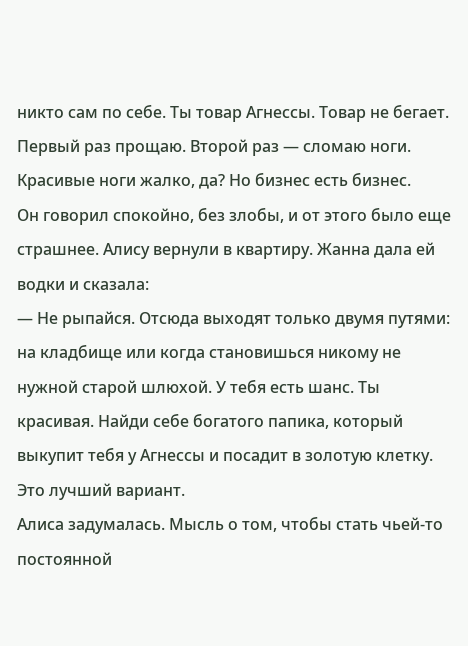никто сам по себе. Ты товар Агнессы. Товар не бегает. Первый раз прощаю. Второй раз — сломаю ноги. Красивые ноги жалко, да? Но бизнес есть бизнес.
Он говорил спокойно, без злобы, и от этого было еще страшнее. Алису вернули в квартиру. Жанна дала ей водки и сказала:
— Не рыпайся. Отсюда выходят только двумя путями: на кладбище или когда становишься никому не нужной старой шлюхой. У тебя есть шанс. Ты красивая. Найди себе богатого папика, который выкупит тебя у Агнессы и посадит в золотую клетку. Это лучший вариант.
Алиса задумалась. Мысль о том, чтобы стать чьей-то постоянной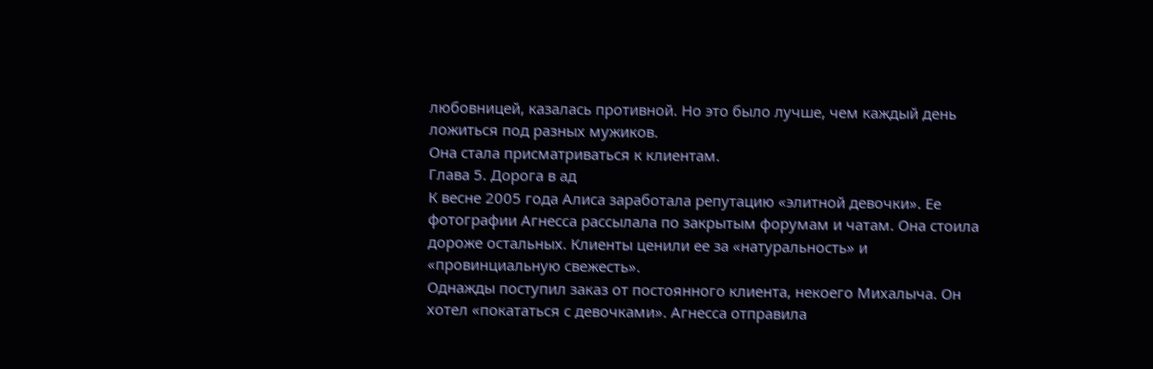любовницей, казалась противной. Но это было лучше, чем каждый день ложиться под разных мужиков.
Она стала присматриваться к клиентам.
Глава 5. Дорога в ад
К весне 2005 года Алиса заработала репутацию «элитной девочки». Ее фотографии Агнесса рассылала по закрытым форумам и чатам. Она стоила дороже остальных. Клиенты ценили ее за «натуральность» и «провинциальную свежесть».
Однажды поступил заказ от постоянного клиента, некоего Михалыча. Он хотел «покататься с девочками». Агнесса отправила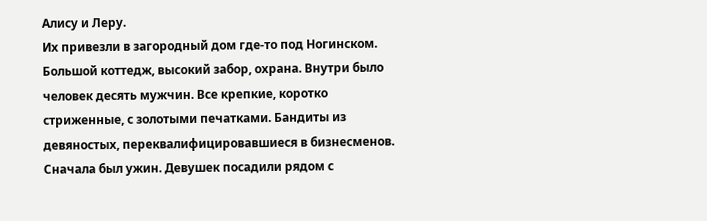Алису и Леру.
Их привезли в загородный дом где-то под Ногинском. Большой коттедж, высокий забор, охрана. Внутри было человек десять мужчин. Все крепкие, коротко стриженные, с золотыми печатками. Бандиты из девяностых, переквалифицировавшиеся в бизнесменов.
Сначала был ужин. Девушек посадили рядом с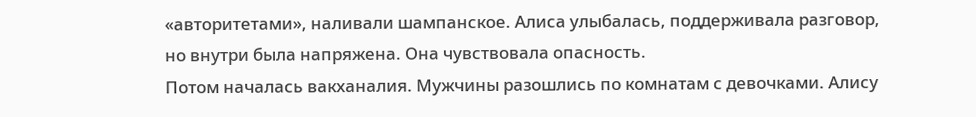«авторитетами», наливали шампанское. Алиса улыбалась, поддерживала разговор, но внутри была напряжена. Она чувствовала опасность.
Потом началась вакханалия. Мужчины разошлись по комнатам с девочками. Алису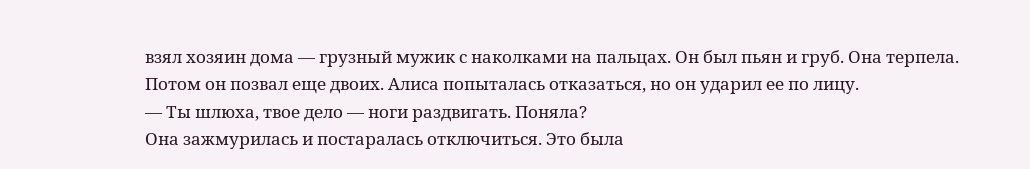взял хозяин дома — грузный мужик с наколками на пальцах. Он был пьян и груб. Она терпела. Потом он позвал еще двоих. Алиса попыталась отказаться, но он ударил ее по лицу.
— Ты шлюха, твое дело — ноги раздвигать. Поняла?
Она зажмурилась и постаралась отключиться. Это была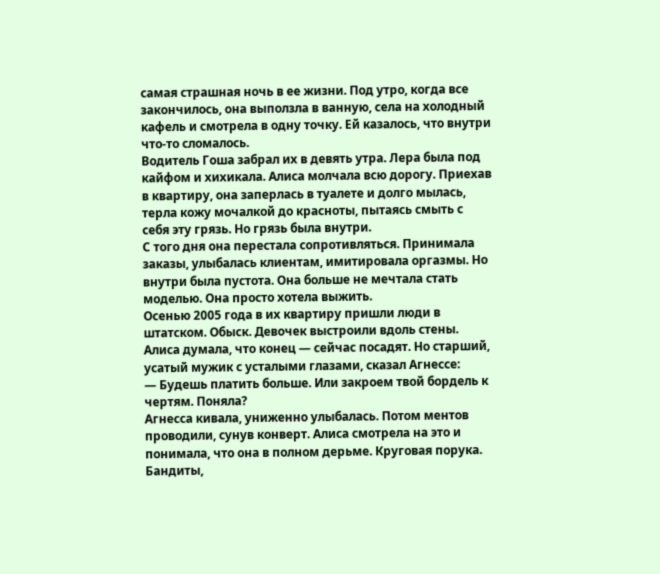самая страшная ночь в ее жизни. Под утро, когда все закончилось, она выползла в ванную, села на холодный кафель и смотрела в одну точку. Ей казалось, что внутри что-то сломалось.
Водитель Гоша забрал их в девять утра. Лера была под кайфом и хихикала. Алиса молчала всю дорогу. Приехав в квартиру, она заперлась в туалете и долго мылась, терла кожу мочалкой до красноты, пытаясь смыть с себя эту грязь. Но грязь была внутри.
С того дня она перестала сопротивляться. Принимала заказы, улыбалась клиентам, имитировала оргазмы. Но внутри была пустота. Она больше не мечтала стать моделью. Она просто хотела выжить.
Осенью 2005 года в их квартиру пришли люди в штатском. Обыск. Девочек выстроили вдоль стены. Алиса думала, что конец — сейчас посадят. Но старший, усатый мужик с усталыми глазами, сказал Агнессе:
— Будешь платить больше. Или закроем твой бордель к чертям. Поняла?
Агнесса кивала, униженно улыбалась. Потом ментов проводили, сунув конверт. Алиса смотрела на это и понимала, что она в полном дерьме. Круговая порука. Бандиты,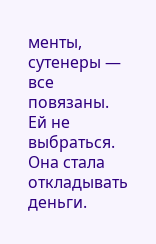менты, сутенеры — все повязаны. Ей не выбраться.
Она стала откладывать деньги.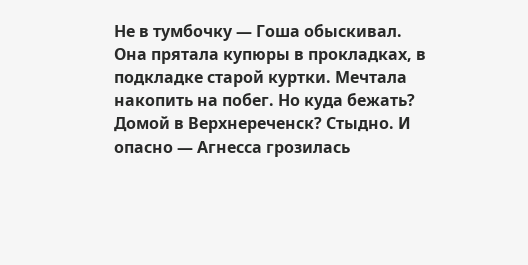Не в тумбочку — Гоша обыскивал. Она прятала купюры в прокладках, в подкладке старой куртки. Мечтала накопить на побег. Но куда бежать? Домой в Верхнереченск? Стыдно. И опасно — Агнесса грозилась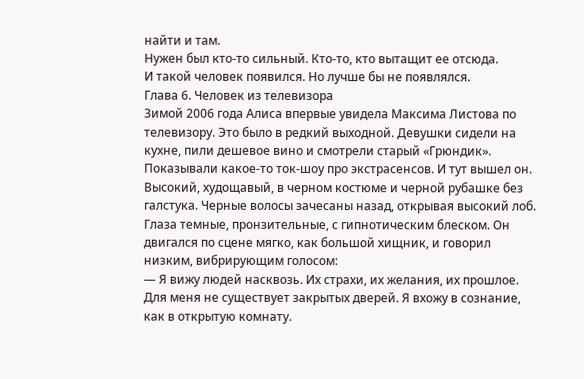найти и там.
Нужен был кто-то сильный. Кто-то, кто вытащит ее отсюда.
И такой человек появился. Но лучше бы не появлялся.
Глава 6. Человек из телевизора
Зимой 2006 года Алиса впервые увидела Максима Листова по телевизору. Это было в редкий выходной. Девушки сидели на кухне, пили дешевое вино и смотрели старый «Грюндик». Показывали какое-то ток-шоу про экстрасенсов. И тут вышел он.
Высокий, худощавый, в черном костюме и черной рубашке без галстука. Черные волосы зачесаны назад, открывая высокий лоб. Глаза темные, пронзительные, с гипнотическим блеском. Он двигался по сцене мягко, как большой хищник, и говорил низким, вибрирующим голосом:
— Я вижу людей насквозь. Их страхи, их желания, их прошлое. Для меня не существует закрытых дверей. Я вхожу в сознание, как в открытую комнату.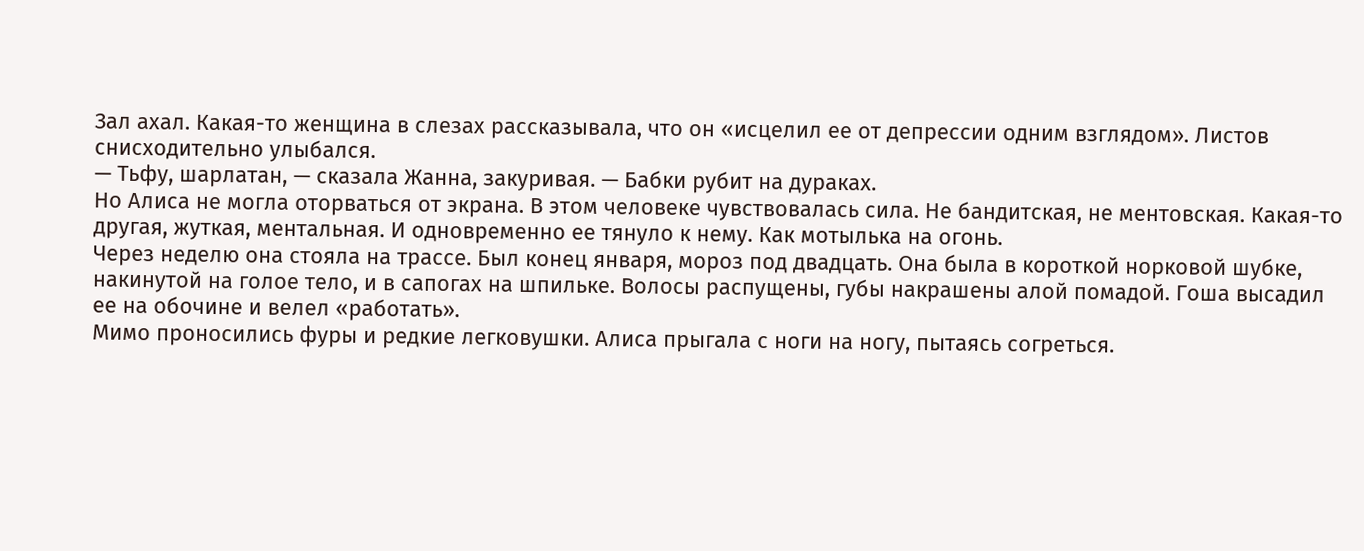Зал ахал. Какая-то женщина в слезах рассказывала, что он «исцелил ее от депрессии одним взглядом». Листов снисходительно улыбался.
— Тьфу, шарлатан, — сказала Жанна, закуривая. — Бабки рубит на дураках.
Но Алиса не могла оторваться от экрана. В этом человеке чувствовалась сила. Не бандитская, не ментовская. Какая-то другая, жуткая, ментальная. И одновременно ее тянуло к нему. Как мотылька на огонь.
Через неделю она стояла на трассе. Был конец января, мороз под двадцать. Она была в короткой норковой шубке, накинутой на голое тело, и в сапогах на шпильке. Волосы распущены, губы накрашены алой помадой. Гоша высадил ее на обочине и велел «работать».
Мимо проносились фуры и редкие легковушки. Алиса прыгала с ноги на ногу, пытаясь согреться.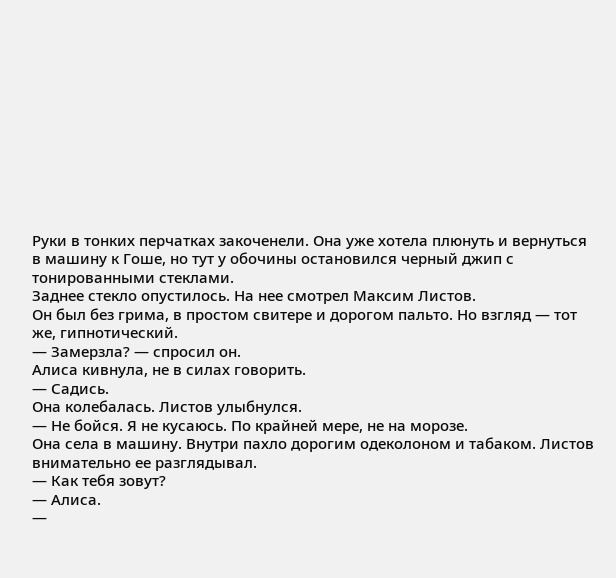Руки в тонких перчатках закоченели. Она уже хотела плюнуть и вернуться в машину к Гоше, но тут у обочины остановился черный джип с тонированными стеклами.
Заднее стекло опустилось. На нее смотрел Максим Листов.
Он был без грима, в простом свитере и дорогом пальто. Но взгляд — тот же, гипнотический.
— Замерзла? — спросил он.
Алиса кивнула, не в силах говорить.
— Садись.
Она колебалась. Листов улыбнулся.
— Не бойся. Я не кусаюсь. По крайней мере, не на морозе.
Она села в машину. Внутри пахло дорогим одеколоном и табаком. Листов внимательно ее разглядывал.
— Как тебя зовут?
— Алиса.
—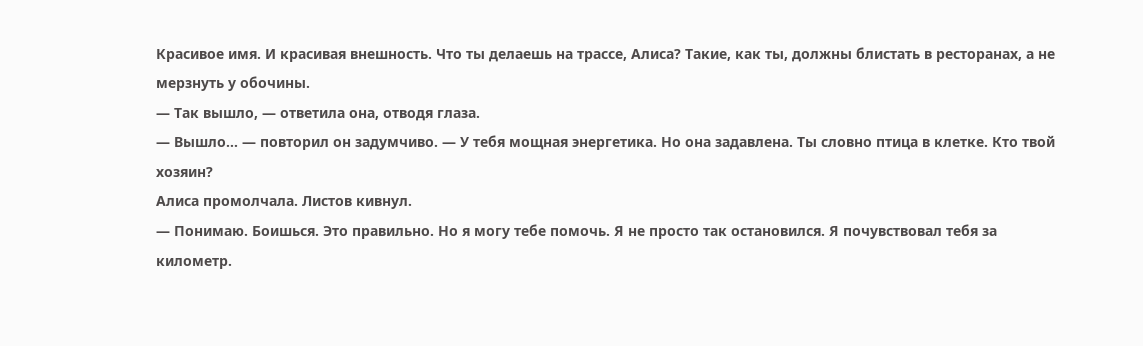Красивое имя. И красивая внешность. Что ты делаешь на трассе, Алиса? Такие, как ты, должны блистать в ресторанах, а не мерзнуть у обочины.
— Так вышло, — ответила она, отводя глаза.
— Вышло… — повторил он задумчиво. — У тебя мощная энергетика. Но она задавлена. Ты словно птица в клетке. Кто твой хозяин?
Алиса промолчала. Листов кивнул.
— Понимаю. Боишься. Это правильно. Но я могу тебе помочь. Я не просто так остановился. Я почувствовал тебя за километр.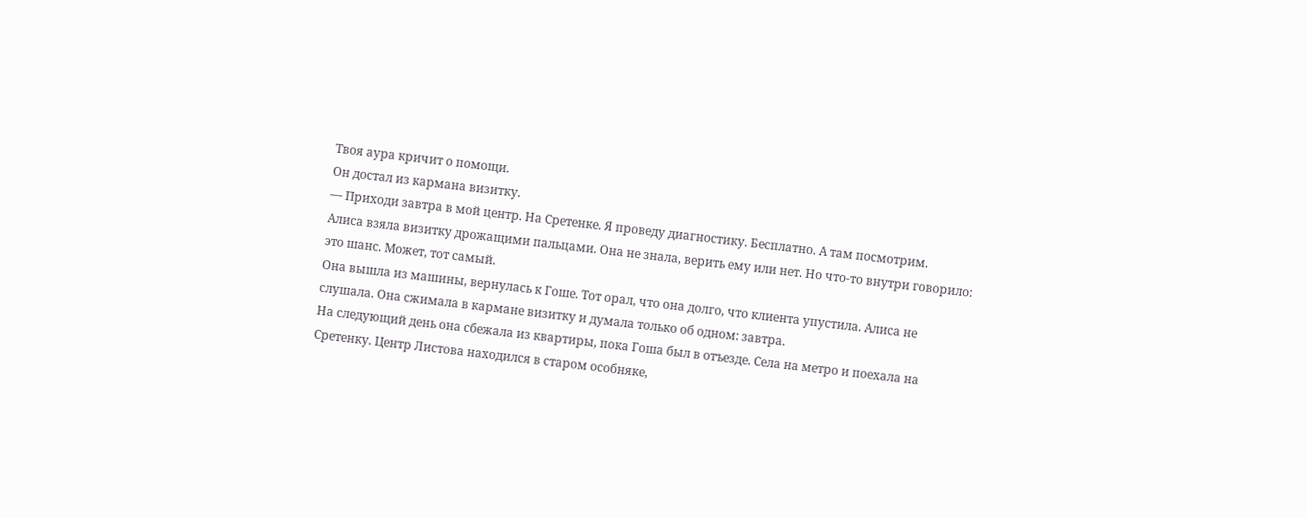Твоя аура кричит о помощи.
Он достал из кармана визитку.
— Приходи завтра в мой центр. На Сретенке. Я проведу диагностику. Бесплатно. А там посмотрим.
Алиса взяла визитку дрожащими пальцами. Она не знала, верить ему или нет. Но что-то внутри говорило: это шанс. Может, тот самый.
Она вышла из машины, вернулась к Гоше. Тот орал, что она долго, что клиента упустила. Алиса не слушала. Она сжимала в кармане визитку и думала только об одном: завтра.
На следующий день она сбежала из квартиры, пока Гоша был в отъезде. Села на метро и поехала на Сретенку. Центр Листова находился в старом особняке,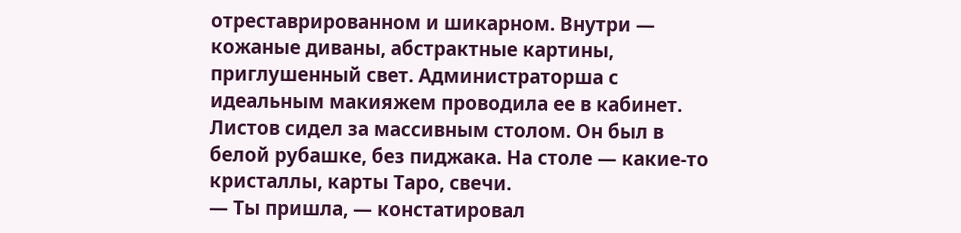отреставрированном и шикарном. Внутри — кожаные диваны, абстрактные картины, приглушенный свет. Администраторша с идеальным макияжем проводила ее в кабинет.
Листов сидел за массивным столом. Он был в белой рубашке, без пиджака. На столе — какие-то кристаллы, карты Таро, свечи.
— Ты пришла, — констатировал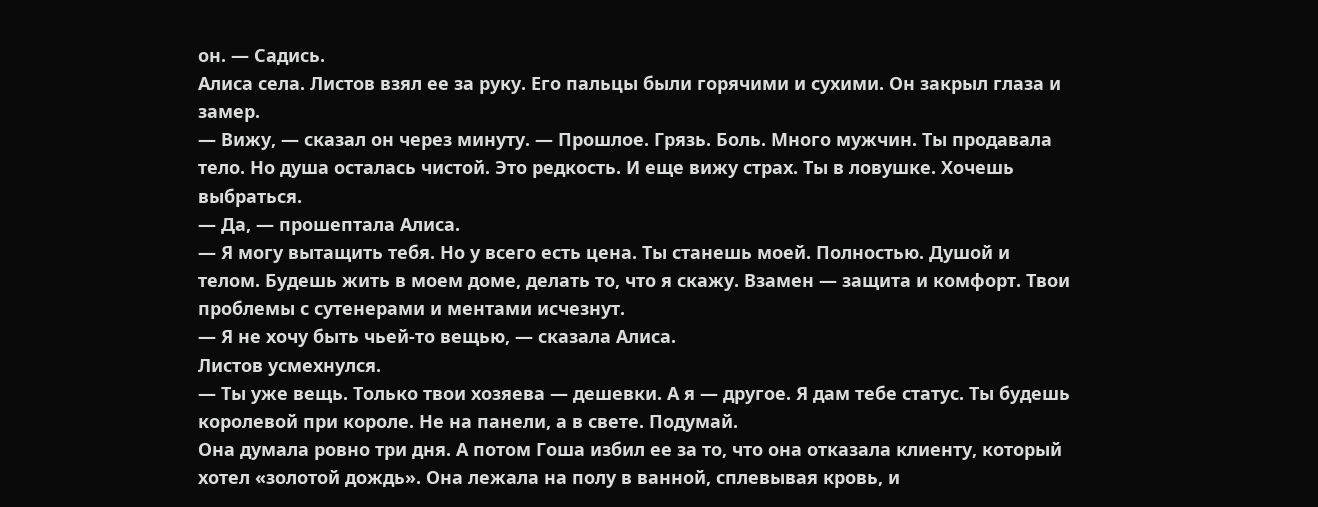он. — Садись.
Алиса села. Листов взял ее за руку. Его пальцы были горячими и сухими. Он закрыл глаза и замер.
— Вижу, — сказал он через минуту. — Прошлое. Грязь. Боль. Много мужчин. Ты продавала тело. Но душа осталась чистой. Это редкость. И еще вижу страх. Ты в ловушке. Хочешь выбраться.
— Да, — прошептала Алиса.
— Я могу вытащить тебя. Но у всего есть цена. Ты станешь моей. Полностью. Душой и телом. Будешь жить в моем доме, делать то, что я скажу. Взамен — защита и комфорт. Твои проблемы с сутенерами и ментами исчезнут.
— Я не хочу быть чьей-то вещью, — сказала Алиса.
Листов усмехнулся.
— Ты уже вещь. Только твои хозяева — дешевки. А я — другое. Я дам тебе статус. Ты будешь королевой при короле. Не на панели, а в свете. Подумай.
Она думала ровно три дня. А потом Гоша избил ее за то, что она отказала клиенту, который хотел «золотой дождь». Она лежала на полу в ванной, сплевывая кровь, и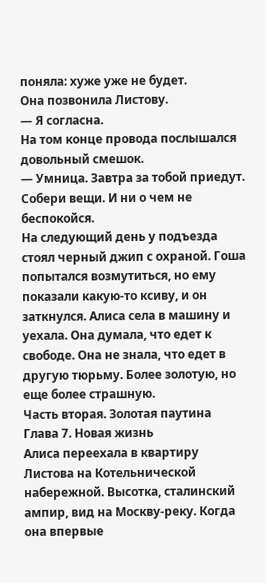поняла: хуже уже не будет.
Она позвонила Листову.
— Я согласна.
На том конце провода послышался довольный смешок.
— Умница. Завтра за тобой приедут. Собери вещи. И ни о чем не беспокойся.
На следующий день у подъезда стоял черный джип с охраной. Гоша попытался возмутиться, но ему показали какую-то ксиву, и он заткнулся. Алиса села в машину и уехала. Она думала, что едет к свободе. Она не знала, что едет в другую тюрьму. Более золотую, но еще более страшную.
Часть вторая. Золотая паутина
Глава 7. Новая жизнь
Алиса переехала в квартиру Листова на Котельнической набережной. Высотка, сталинский ампир, вид на Москву-реку. Когда она впервые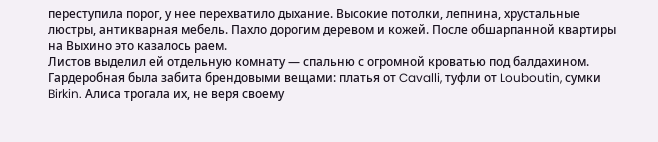переступила порог, у нее перехватило дыхание. Высокие потолки, лепнина, хрустальные люстры, антикварная мебель. Пахло дорогим деревом и кожей. После обшарпанной квартиры на Выхино это казалось раем.
Листов выделил ей отдельную комнату — спальню с огромной кроватью под балдахином. Гардеробная была забита брендовыми вещами: платья от Cavalli, туфли от Louboutin, сумки Birkin. Алиса трогала их, не веря своему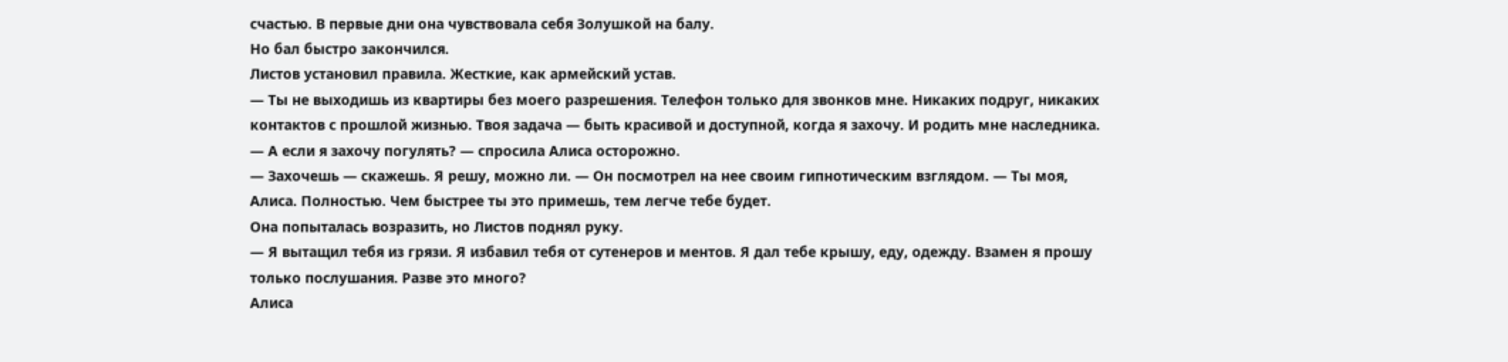счастью. В первые дни она чувствовала себя Золушкой на балу.
Но бал быстро закончился.
Листов установил правила. Жесткие, как армейский устав.
— Ты не выходишь из квартиры без моего разрешения. Телефон только для звонков мне. Никаких подруг, никаких контактов с прошлой жизнью. Твоя задача — быть красивой и доступной, когда я захочу. И родить мне наследника.
— А если я захочу погулять? — спросила Алиса осторожно.
— Захочешь — скажешь. Я решу, можно ли. — Он посмотрел на нее своим гипнотическим взглядом. — Ты моя, Алиса. Полностью. Чем быстрее ты это примешь, тем легче тебе будет.
Она попыталась возразить, но Листов поднял руку.
— Я вытащил тебя из грязи. Я избавил тебя от сутенеров и ментов. Я дал тебе крышу, еду, одежду. Взамен я прошу только послушания. Разве это много?
Алиса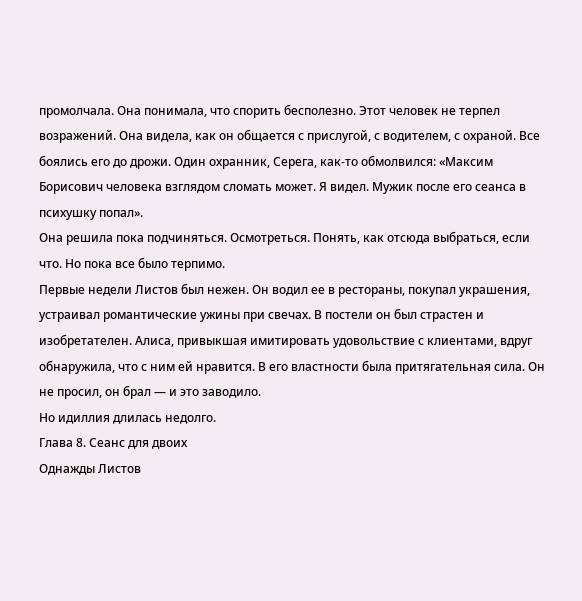промолчала. Она понимала, что спорить бесполезно. Этот человек не терпел возражений. Она видела, как он общается с прислугой, с водителем, с охраной. Все боялись его до дрожи. Один охранник, Серега, как-то обмолвился: «Максим Борисович человека взглядом сломать может. Я видел. Мужик после его сеанса в психушку попал».
Она решила пока подчиняться. Осмотреться. Понять, как отсюда выбраться, если что. Но пока все было терпимо.
Первые недели Листов был нежен. Он водил ее в рестораны, покупал украшения, устраивал романтические ужины при свечах. В постели он был страстен и изобретателен. Алиса, привыкшая имитировать удовольствие с клиентами, вдруг обнаружила, что с ним ей нравится. В его властности была притягательная сила. Он не просил, он брал — и это заводило.
Но идиллия длилась недолго.
Глава 8. Сеанс для двоих
Однажды Листов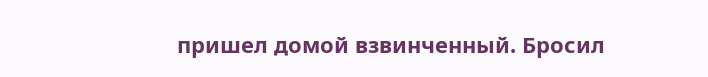пришел домой взвинченный. Бросил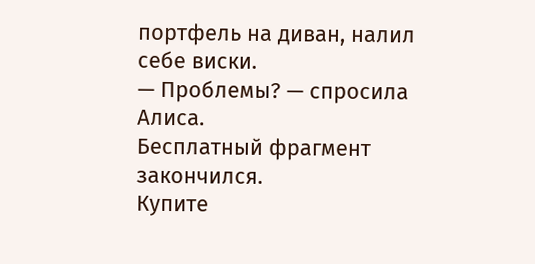портфель на диван, налил себе виски.
— Проблемы? — спросила Алиса.
Бесплатный фрагмент закончился.
Купите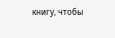книгу, чтобы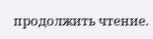продолжить чтение.